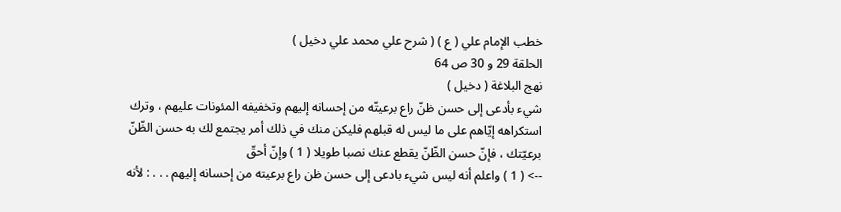خطب الإمام علي ( ع ) ( شرح علي محمد علي دخيل )
الحلقة 29 و 30 ص 64
نهج البلاغة ( دخيل )
شيء بأدعى إلى حسن ظنّ راع برعيتّه من إحسانه إليهم وتخفيفه المئونات عليهم ، وترك استكراهه إيّاهم على ما ليس له قبلهم فليكن منك في ذلك أمر يجتمع لك به حسن الظّنّ برعيّتك ، فإنّ حسن الظّنّ يقطع عنك نصبا طويلا ( 1 ) وإنّ أحقّ
--> ( 1 ) واعلم أنه ليس شيء بادعى إلى حسن ظن راع برعيته من إحسانه إليهم . . . : لأنه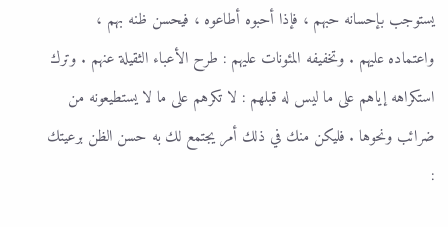يستوجب بإحسانه حبهم ، فإذا أحبوه أطاعوه ، فيحسن ظنه بهم ، واعتماده عليهم . وتخفيفه المئونات عليهم : طرح الأعباء الثقيلة عنهم . وترك استكراهه إياهم على ما ليس له قبلهم : لا تكرهم على ما لا يستطيعونه من ضرائب ونحوها . فليكن منك في ذلك أمر يجتمع لك به حسن الظن برعيتك :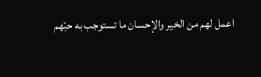اعمل لهم من الخير والإحسان ما تستوجب به حبّهم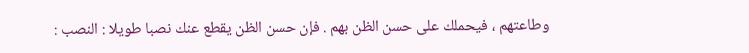وطاعتهم ، فيحملك على حسن الظن بهم . فإن حسن الظن يقطع عنك نصبا طويلا : النصب :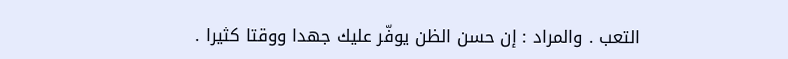التعب . والمراد : إن حسن الظن يوفّر عليك جهدا ووقتا كثيرا .